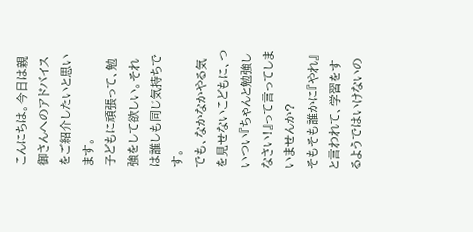こんにちは。今日は親御さんへのアドバイスをご紹介したいと思います。
子どもに頑張って、勉強をして欲しい。それは誰しも同じ気持ちです。
でも、なかなかやる気を見せないこどもに、ついつい『ちゃんと勉強しなさい!』って言ってしまいませんか?
そもそも誰かに『やれ』と言われて、学習をするようではいけないの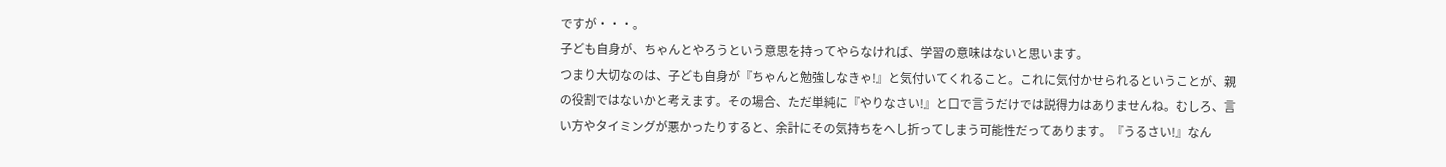ですが・・・。
子ども自身が、ちゃんとやろうという意思を持ってやらなければ、学習の意味はないと思います。
つまり大切なのは、子ども自身が『ちゃんと勉強しなきゃ!』と気付いてくれること。これに気付かせられるということが、親の役割ではないかと考えます。その場合、ただ単純に『やりなさい!』と口で言うだけでは説得力はありませんね。むしろ、言い方やタイミングが悪かったりすると、余計にその気持ちをへし折ってしまう可能性だってあります。『うるさい!』なん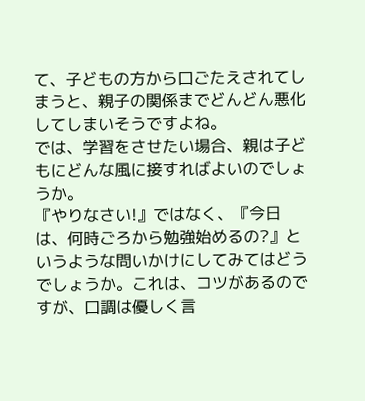て、子どもの方から口ごたえされてしまうと、親子の関係までどんどん悪化してしまいそうですよね。
では、学習をさせたい場合、親は子どもにどんな風に接すればよいのでしょうか。
『やりなさい!』ではなく、『今日は、何時ごろから勉強始めるの?』というような問いかけにしてみてはどうでしょうか。これは、コツがあるのですが、口調は優しく言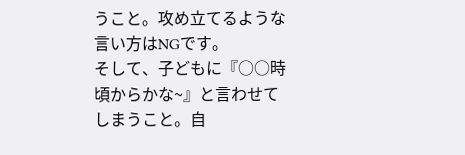うこと。攻め立てるような言い方はNGです。
そして、子どもに『○○時頃からかな~』と言わせてしまうこと。自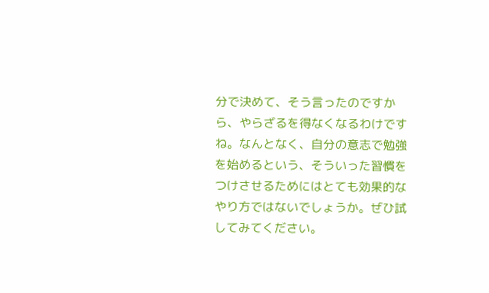分で決めて、そう言ったのですから、やらざるを得なくなるわけですね。なんとなく、自分の意志で勉強を始めるという、そういった習慣をつけさせるためにはとても効果的なやり方ではないでしょうか。ぜひ試してみてください。